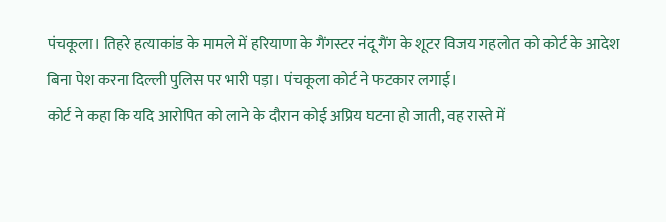पंचकूला। तिहरे हत्याकांड के मामले में हरियाणा के गैंगस्टर नंदू गैंग के शूटर विजय गहलोत को कोर्ट के आदेश बिना पेश करना दिल्ली पुलिस पर भारी पड़ा। पंचकूला कोर्ट ने फटकार लगाई।
कोर्ट ने कहा कि यदि आरोपित को लाने के दौरान कोई अप्रिय घटना हो जाती, वह रास्ते में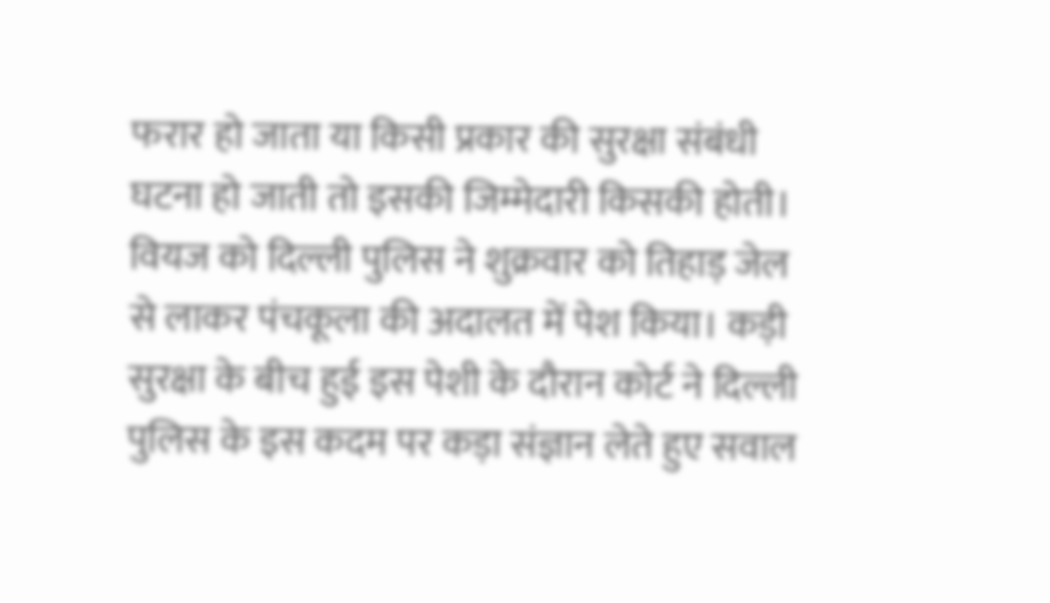फरार हो जाता या किसी प्रकार की सुरक्षा संबंधी घटना हो जाती तो इसकी जिम्मेदारी किसकी होती।
वियज को दिल्ली पुलिस ने शुक्रवार को तिहाड़ जेल से लाकर पंचकूला की अदालत में पेश किया। कड़ी सुरक्षा के बीच हुई इस पेशी के दौरान कोर्ट ने दिल्ली पुलिस के इस कदम पर कड़ा संज्ञान लेते हुए सवाल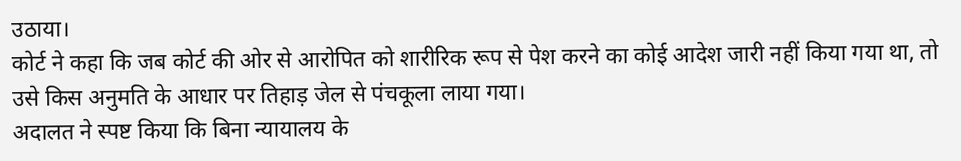उठाया।
कोर्ट ने कहा कि जब कोर्ट की ओर से आरोपित को शारीरिक रूप से पेश करने का कोई आदेश जारी नहीं किया गया था, तो उसे किस अनुमति के आधार पर तिहाड़ जेल से पंचकूला लाया गया।
अदालत ने स्पष्ट किया कि बिना न्यायालय के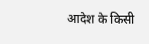आदेश के किसी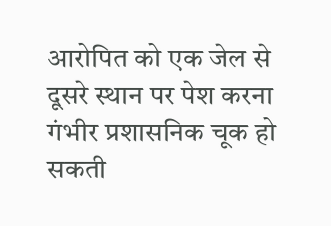आरोपित को एक जेल से दूसरे स्थान पर पेश करना गंभीर प्रशासनिक चूक हो सकती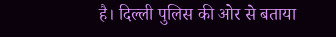है। दिल्ली पुलिस की ओर से बताया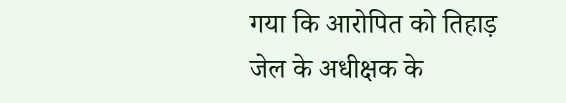गया कि आरोपित को तिहाड़ जेल के अधीक्षक के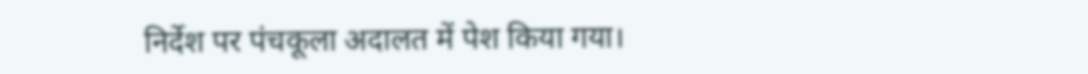निर्देश पर पंचकूला अदालत में पेश किया गया।